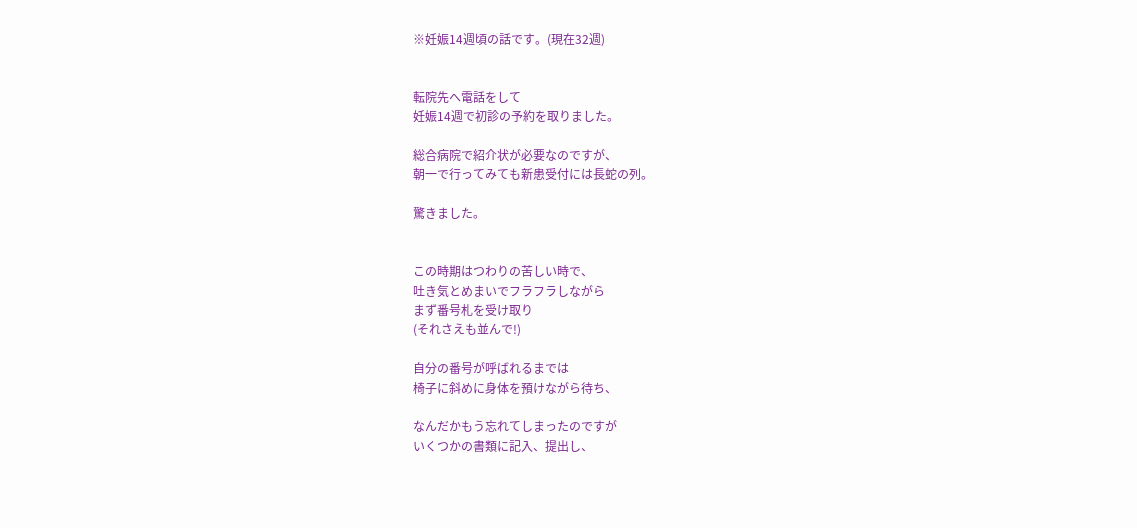※妊娠14週頃の話です。(現在32週)


転院先へ電話をして
妊娠14週で初診の予約を取りました。

総合病院で紹介状が必要なのですが、
朝一で行ってみても新患受付には長蛇の列。

驚きました。


この時期はつわりの苦しい時で、
吐き気とめまいでフラフラしながら
まず番号札を受け取り
(それさえも並んで!)

自分の番号が呼ばれるまでは
椅子に斜めに身体を預けながら待ち、

なんだかもう忘れてしまったのですが
いくつかの書類に記入、提出し、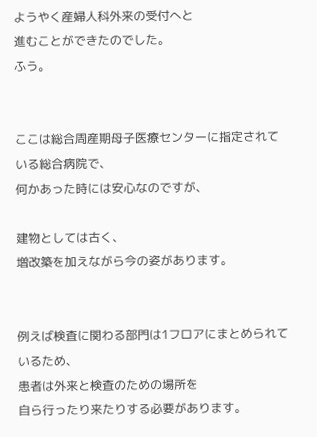ようやく産婦人科外来の受付へと
進むことができたのでした。
ふう。


ここは総合周産期母子医療センターに指定されている総合病院で、
何かあった時には安心なのですが、

建物としては古く、
増改築を加えながら今の姿があります。


例えば検査に関わる部門は1フロアにまとめられているため、
患者は外来と検査のための場所を
自ら行ったり来たりする必要があります。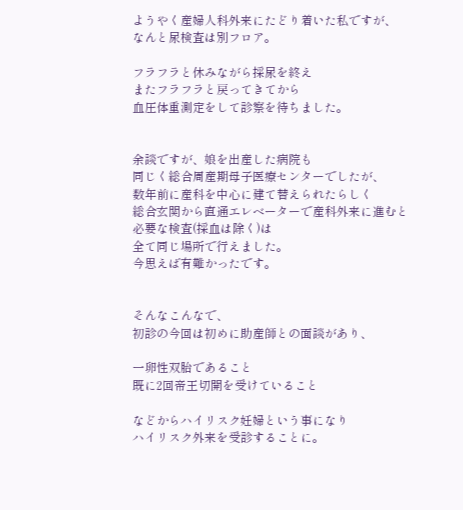ようやく産婦人科外来にたどり着いた私ですが、
なんと尿検査は別フロア。

フラフラと休みながら採尿を終え
またフラフラと戻ってきてから
血圧体重測定をして診察を待ちました。


余談ですが、娘を出産した病院も
同じく総合周産期母子医療センターでしたが、
数年前に産科を中心に建て替えられたらしく
総合玄関から直通エレベーターで産科外来に進むと
必要な検査(採血は除く)は
全て同じ場所で行えました。
今思えば有難かったです。


そんなこんなで、
初診の今回は初めに助産師との面談があり、

一卵性双胎であること
既に2回帝王切開を受けていること

などからハイリスク妊婦という事になり
ハイリスク外来を受診することに。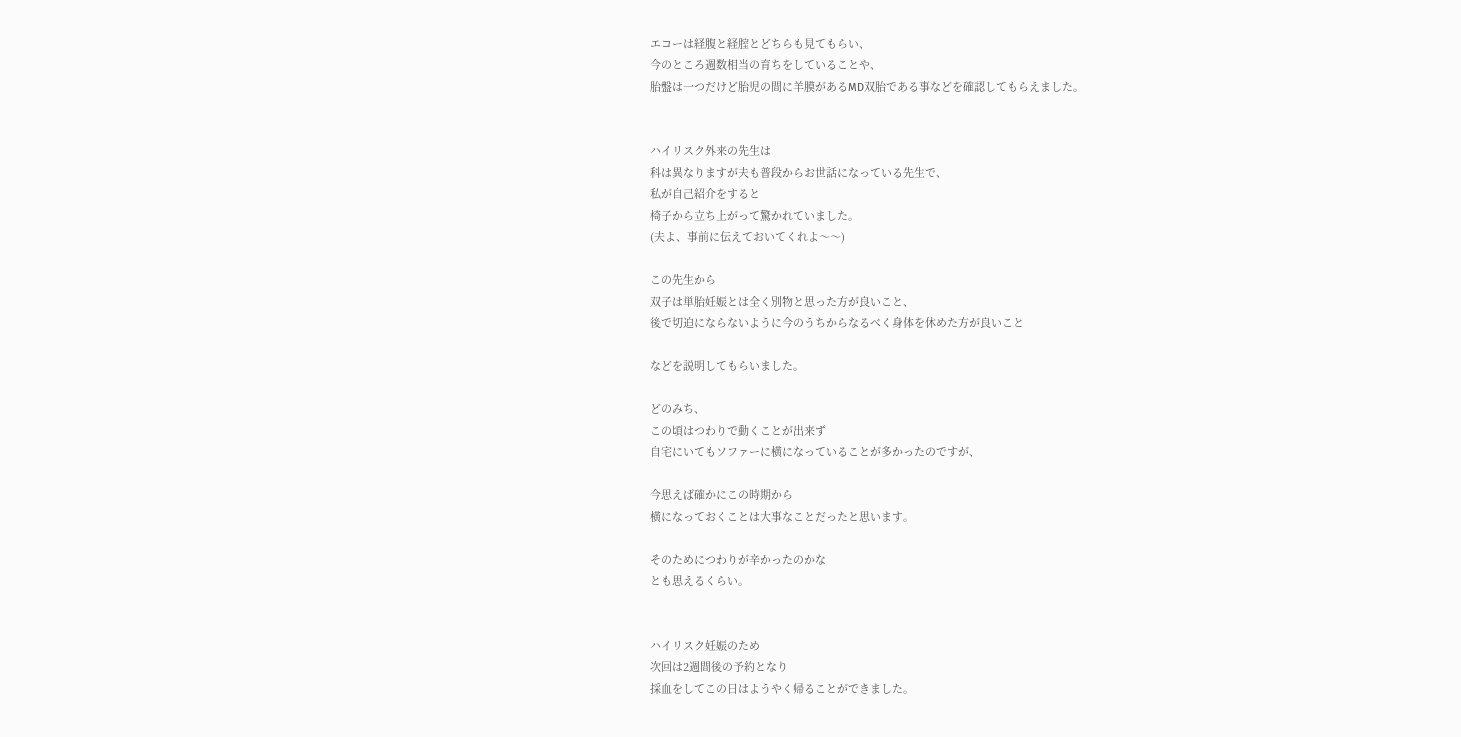エコーは経腹と経腟とどちらも見てもらい、
今のところ週数相当の育ちをしていることや、
胎盤は一つだけど胎児の間に羊膜があるMD双胎である事などを確認してもらえました。


ハイリスク外来の先生は
科は異なりますが夫も普段からお世話になっている先生で、
私が自己紹介をすると
椅子から立ち上がって驚かれていました。
(夫よ、事前に伝えておいてくれよ〜〜)

この先生から
双子は単胎妊娠とは全く別物と思った方が良いこと、
後で切迫にならないように今のうちからなるべく身体を休めた方が良いこと

などを説明してもらいました。

どのみち、
この頃はつわりで動くことが出来ず
自宅にいてもソファーに横になっていることが多かったのですが、

今思えば確かにこの時期から
横になっておくことは大事なことだったと思います。

そのためにつわりが辛かったのかな
とも思えるくらい。


ハイリスク妊娠のため
次回は2週間後の予約となり
採血をしてこの日はようやく帰ることができました。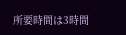所要時間は3時間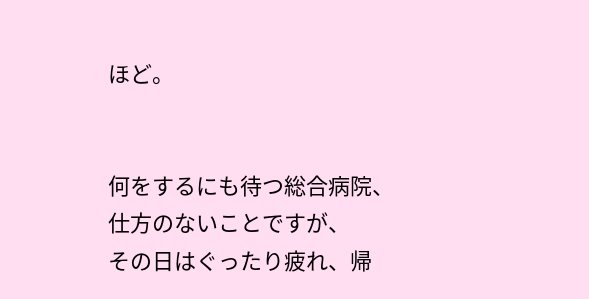ほど。


何をするにも待つ総合病院、
仕方のないことですが、
その日はぐったり疲れ、帰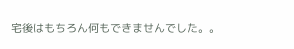宅後はもちろん何もできませんでした。。